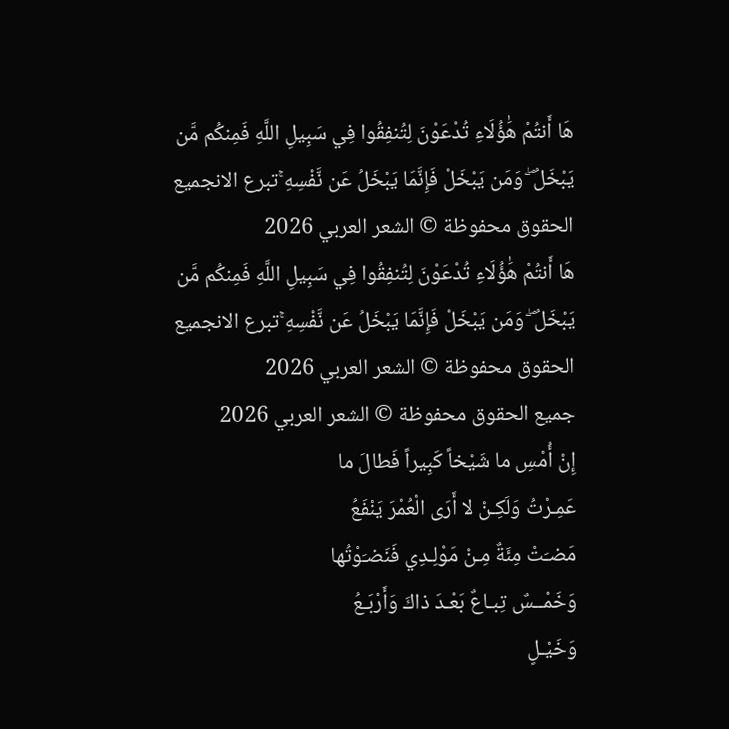هَا أَنتُمْ هَٰؤُلَاءِ تُدْعَوْنَ لِتُنفِقُوا فِي سَبِيلِ اللَّهِ فَمِنكُم مَّن يَبْخَلُ ۖ وَمَن يَبْخَلْ فَإِنَّمَا يَبْخَلُ عَن نَّفْسِهِ ۚتبرع الانجميع الحقوق محفوظة © الشعر العربي 2026
هَا أَنتُمْ هَٰؤُلَاءِ تُدْعَوْنَ لِتُنفِقُوا فِي سَبِيلِ اللَّهِ فَمِنكُم مَّن يَبْخَلُ ۖ وَمَن يَبْخَلْ فَإِنَّمَا يَبْخَلُ عَن نَّفْسِهِ ۚتبرع الانجميع الحقوق محفوظة © الشعر العربي 2026
جميع الحقوق محفوظة © الشعر العربي 2026
إِنْ أُمْسِ ما شَيْخاً كَبِيراً فَطالَ ما
عَمِـرْتُ وَلَكِـنْ لا أَرَى الْعُمْرَ يَنْفَعُ
مَضـَتْ مِئَةٌ مِـنْ مَوْلِـدِي فَنَضـَوْتُها
وَخَمْــسٌ تِبـاعٌ بَعْـدَ ذاكَ وَأَرْبَـعُ
وَخَيْـلٍ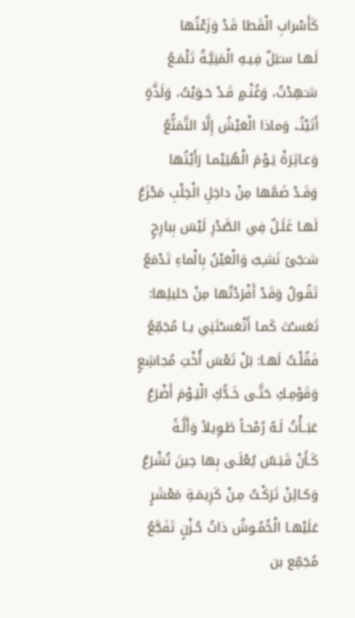كَأَسْرابِ الْقَطا قَدْ وَزَعْتُها
لَهـا سـَبَلٌ فِيـهِ الْمَنِيَّـةُ تَلْمَـعُ
شـَهِدْتُ، وَغُنْـمٍ قَـدْ حَـوَيْتُ، وَلَذَّةٍ
أَتَيْتُـ، وَماذا الْعَيْشُ إِلَّا التَّمَتُّعُ
وَعـاثِرَةْ يَـوْمَ الْهُيَيْمـا رَأَيْتُها
وَقَـدْ ضَمَّها مِنْ داخِلِ الْخِلْبِ مَجْزَعُ
لَهـا غَلَـلٌ فِي الصَّدْرِ لَيْسَ بِبارِحٍ
شـَجَىً نَشـِبٌ وَالْعَيْنُ بِالْماءِ تَدْمَعُ
تَقُـولُ وَقَدْ أَفْرَدْتُها مِنْ حَليلِها:
تَعَسـْتَ كَمـا أَتْعَسـْتَنِي يـا مُجَمِّعُ
فَقُلْـتُ لَهـا: بَلْ تَعْسَ أُخْتِ مُجاشِعٍ
وَقَوْمِـكِ حَتَّـى خَـدُّكِ الْيَـوْمَ أَضْرَعُ
عَبَــأْتُ لَـهُ رُمْحـاً طَـوِيلاً وَأَلَّـةً
كَـأَنْ قَبَـسٌ يُعْلَـى بِها حِينَ تُشْرَعُ
وَكـائِنْ تَرَكْـتُ مِـنْ كَرِيمَـةِ مَعْشَرٍ
عَلَيْهـا الْخُمُـوشُ ذاتُ حُـزْنٍ تَفَجَّعُ
مُجَمِّع بن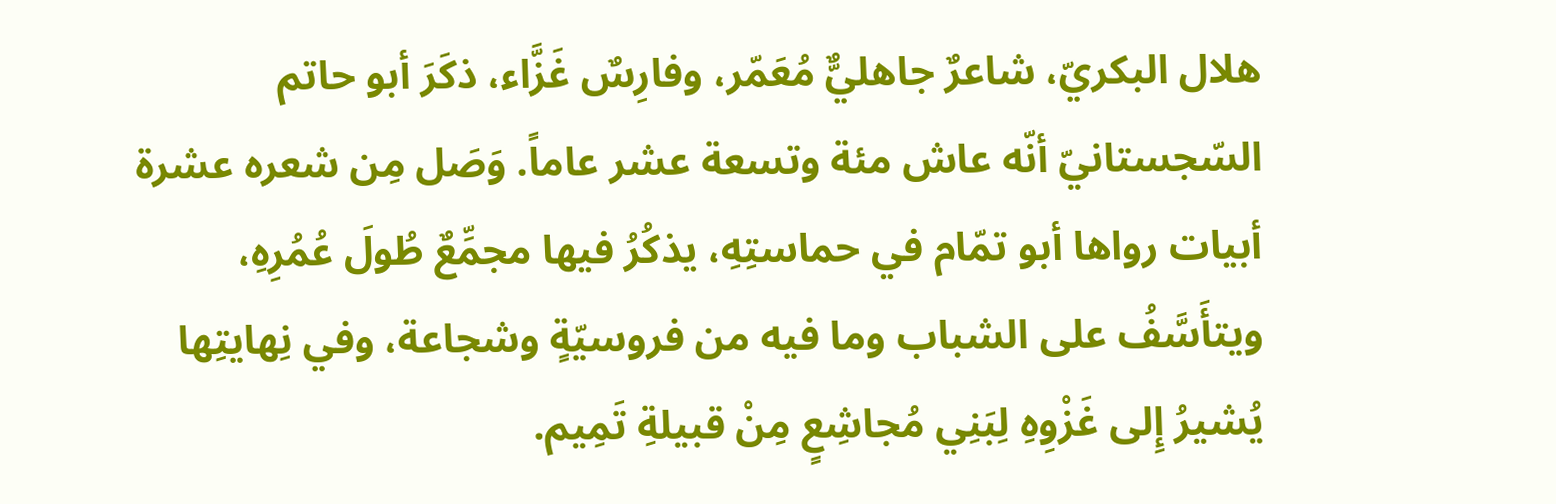هلال البكريّ، شاعرٌ جاهليٌّ مُعَمّر، وفارِسٌ غَزَّاء، ذكَرَ أبو حاتم السّجستانيّ أنّه عاش مئة وتسعة عشر عاماً. وَصَل مِن شعره عشرة أبيات رواها أبو تمّام في حماستِهِ، يذكُرُ فيها مجمِّعٌ طُولَ عُمُرِهِ، ويتأَسَّفُ على الشباب وما فيه من فروسيّةٍ وشجاعة، وفي نِهايتِها يُشيرُ إِلى غَزْوِهِ لِبَنِي مُجاشِعٍ مِنْ قبيلةِ تَمِيم.